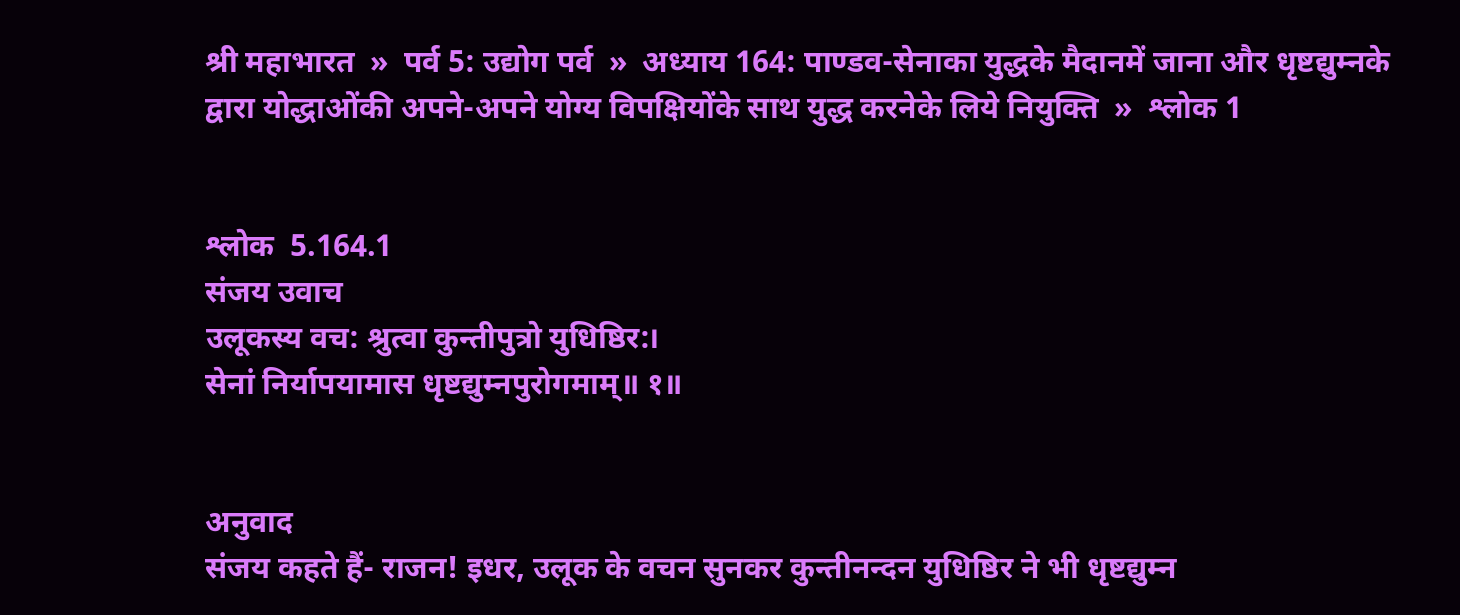श्री महाभारत  »  पर्व 5: उद्योग पर्व  »  अध्याय 164: पाण्डव-सेनाका युद्धके मैदानमें जाना और धृष्टद्युम्नके द्वारा योद्धाओंकी अपने-अपने योग्य विपक्षियोंके साथ युद्ध करनेके लिये नियुक्ति  »  श्लोक 1


श्लोक  5.164.1
संजय उवाच
उलूकस्य वच: श्रुत्वा कुन्तीपुत्रो युधिष्ठिर:।
सेनां निर्यापयामास धृष्टद्युम्नपुरोगमाम्॥ १॥


अनुवाद
संजय कहते हैं- राजन! इधर, उलूक के वचन सुनकर कुन्तीनन्दन युधिष्ठिर ने भी धृष्टद्युम्न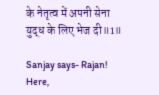के नेतृत्व में अपनी सेना युद्ध के लिए भेज दी॥1॥

Sanjay says- Rajan! Here,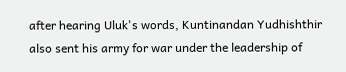after hearing Uluk's words, Kuntinandan Yudhishthir also sent his army for war under the leadership of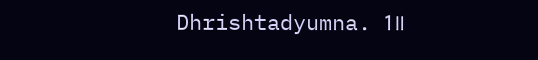Dhrishtadyumna. 1॥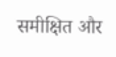समीक्षित और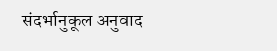संदर्भानुकूल अनुवाद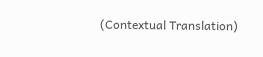(Contextual Translation)